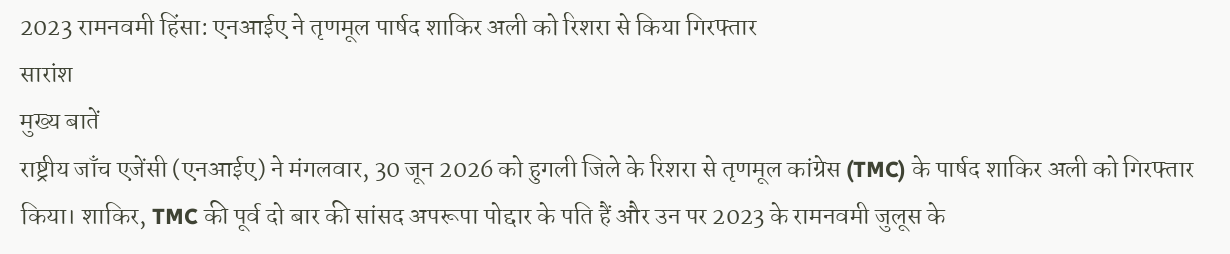2023 रामनवमी हिंसा: एनआईए ने तृणमूल पार्षद शाकिर अली को रिशरा से किया गिरफ्तार
सारांश
मुख्य बातें
राष्ट्रीय जाँच एजेंसी (एनआईए) ने मंगलवार, 30 जून 2026 को हुगली जिले के रिशरा से तृणमूल कांग्रेस (TMC) के पार्षद शाकिर अली को गिरफ्तार किया। शाकिर, TMC की पूर्व दो बार की सांसद अपरूपा पोद्दार के पति हैं और उन पर 2023 के रामनवमी जुलूस के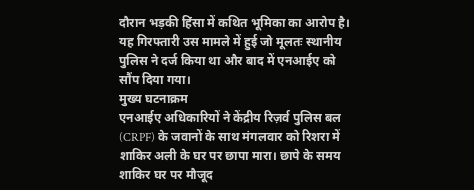दौरान भड़की हिंसा में कथित भूमिका का आरोप है। यह गिरफ्तारी उस मामले में हुई जो मूलतः स्थानीय पुलिस ने दर्ज किया था और बाद में एनआईए को सौंप दिया गया।
मुख्य घटनाक्रम
एनआईए अधिकारियों ने केंद्रीय रिज़र्व पुलिस बल (CRPF) के जवानों के साथ मंगलवार को रिशरा में शाकिर अली के घर पर छापा मारा। छापे के समय शाकिर घर पर मौजूद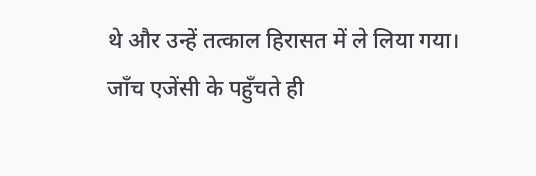थे और उन्हें तत्काल हिरासत में ले लिया गया। जाँच एजेंसी के पहुँचते ही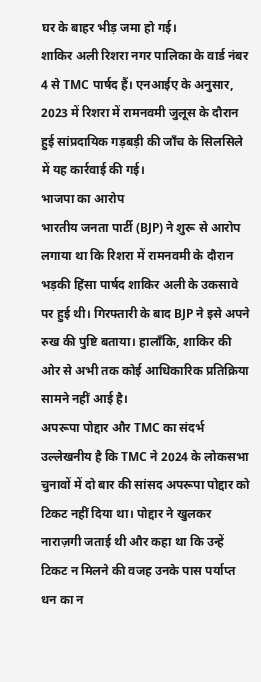घर के बाहर भीड़ जमा हो गई।
शाकिर अली रिशरा नगर पालिका के वार्ड नंबर 4 से TMC पार्षद हैं। एनआईए के अनुसार, 2023 में रिशरा में रामनवमी जुलूस के दौरान हुई सांप्रदायिक गड़बड़ी की जाँच के सिलसिले में यह कार्रवाई की गई।
भाजपा का आरोप
भारतीय जनता पार्टी (BJP) ने शुरू से आरोप लगाया था कि रिशरा में रामनवमी के दौरान भड़की हिंसा पार्षद शाकिर अली के उकसावे पर हुई थी। गिरफ्तारी के बाद BJP ने इसे अपने रुख की पुष्टि बताया। हालाँकि, शाकिर की ओर से अभी तक कोई आधिकारिक प्रतिक्रिया सामने नहीं आई है।
अपरूपा पोद्दार और TMC का संदर्भ
उल्लेखनीय है कि TMC ने 2024 के लोकसभा चुनावों में दो बार की सांसद अपरूपा पोद्दार को टिकट नहीं दिया था। पोद्दार ने खुलकर नाराज़गी जताई थी और कहा था कि उन्हें टिकट न मिलने की वजह उनके पास पर्याप्त धन का न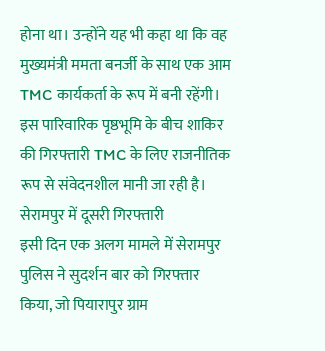होना था। उन्होंने यह भी कहा था कि वह मुख्यमंत्री ममता बनर्जी के साथ एक आम TMC कार्यकर्ता के रूप में बनी रहेंगी। इस पारिवारिक पृष्ठभूमि के बीच शाकिर की गिरफ्तारी TMC के लिए राजनीतिक रूप से संवेदनशील मानी जा रही है।
सेरामपुर में दूसरी गिरफ्तारी
इसी दिन एक अलग मामले में सेरामपुर पुलिस ने सुदर्शन बार को गिरफ्तार किया, जो पियारापुर ग्राम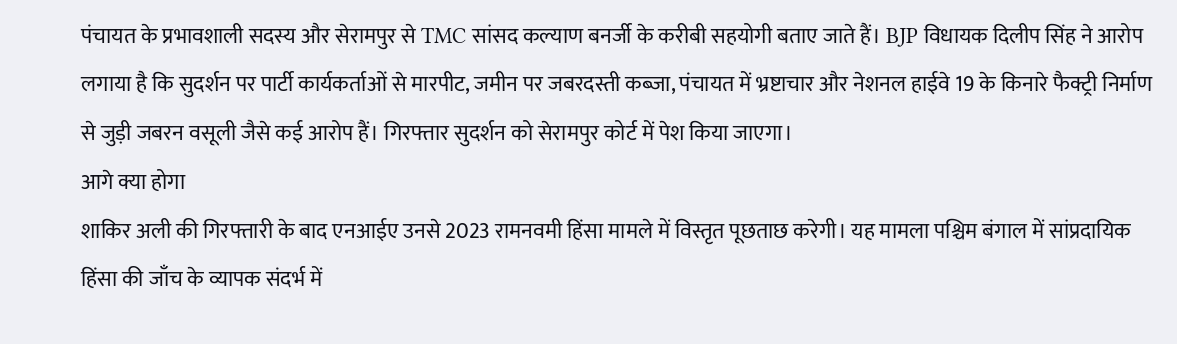पंचायत के प्रभावशाली सदस्य और सेरामपुर से TMC सांसद कल्याण बनर्जी के करीबी सहयोगी बताए जाते हैं। BJP विधायक दिलीप सिंह ने आरोप लगाया है कि सुदर्शन पर पार्टी कार्यकर्ताओं से मारपीट, जमीन पर जबरदस्ती कब्जा, पंचायत में भ्रष्टाचार और नेशनल हाईवे 19 के किनारे फैक्ट्री निर्माण से जुड़ी जबरन वसूली जैसे कई आरोप हैं। गिरफ्तार सुदर्शन को सेरामपुर कोर्ट में पेश किया जाएगा।
आगे क्या होगा
शाकिर अली की गिरफ्तारी के बाद एनआईए उनसे 2023 रामनवमी हिंसा मामले में विस्तृत पूछताछ करेगी। यह मामला पश्चिम बंगाल में सांप्रदायिक हिंसा की जाँच के व्यापक संदर्भ में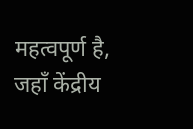महत्वपूर्ण है, जहाँ केंद्रीय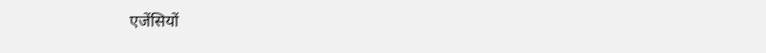एजेंसियों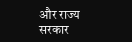और राज्य सरकार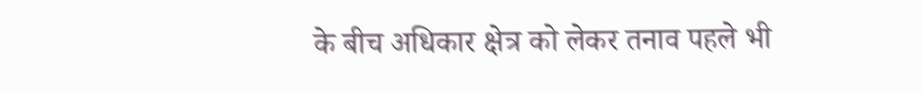के बीच अधिकार क्षेत्र को लेकर तनाव पहले भी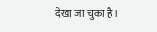देखा जा चुका है।